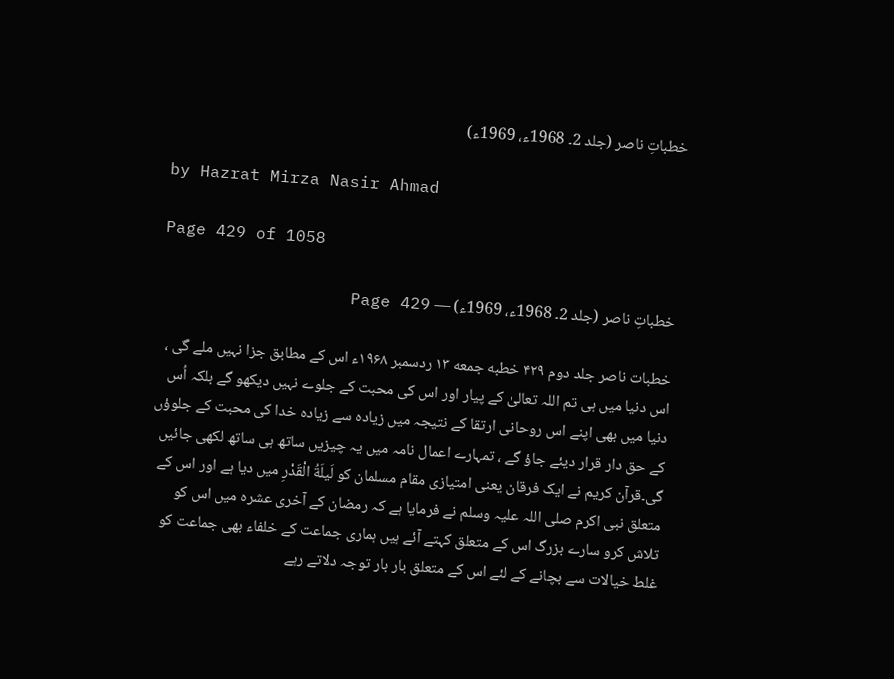خطباتِ ناصر (جلد 2۔ 1968ء، 1969ء)

by Hazrat Mirza Nasir Ahmad

Page 429 of 1058

خطباتِ ناصر (جلد 2۔ 1968ء، 1969ء) — Page 429

خطبات ناصر جلد دوم ۴۲۹ خطبه جمعه ۱۳ ردسمبر ۱۹۶۸ء اس کے مطابق جزا نہیں ملے گی ، اس دنیا میں ہی تم اللہ تعالیٰ کے پیار اور اس کی محبت کے جلوے نہیں دیکھو گے بلکہ اُس دنیا میں بھی اپنے اس روحانی ارتقا کے نتیجہ میں زیادہ سے زیادہ خدا کی محبت کے جلوؤں کے حق دار قرار دیئے جاؤ گے ، تمہارے اعمال نامہ میں یہ چیزیں ساتھ ہی ساتھ لکھی جائیں گی۔قرآن کریم نے ایک فرقان یعنی امتیازی مقام مسلمان کو لَیلَةُ الْقَدْرِ میں دیا ہے اور اس کے متعلق نبی اکرم صلی اللہ علیہ وسلم نے فرمایا ہے کہ رمضان کے آخری عشرہ میں اس کو تلاش کرو سارے بزرگ اس کے متعلق کہتے آئے ہیں ہماری جماعت کے خلفاء بھی جماعت کو غلط خیالات سے بچانے کے لئے اس کے متعلق بار بار توجہ دلاتے رہے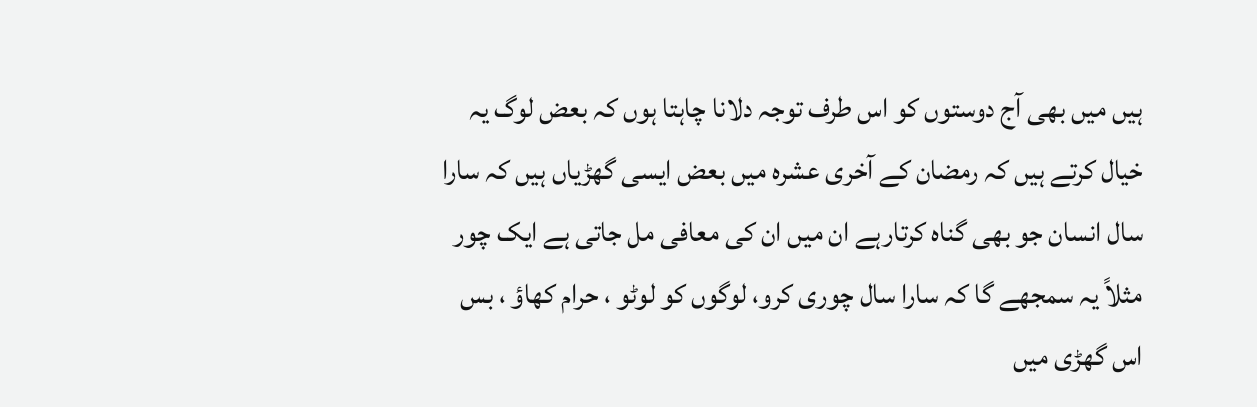ہیں میں بھی آج دوستوں کو اس طرف توجہ دلانا چاہتا ہوں کہ بعض لوگ یہ خیال کرتے ہیں کہ رمضان کے آخری عشرہ میں بعض ایسی گھڑیاں ہیں کہ سارا سال انسان جو بھی گناہ کرتارہے ان میں ان کی معافی مل جاتی ہے ایک چور مثلاً یہ سمجھے گا کہ سارا سال چوری کرو، لوگوں کو لوٹو ، حرام کھاؤ ، بس اس گھڑی میں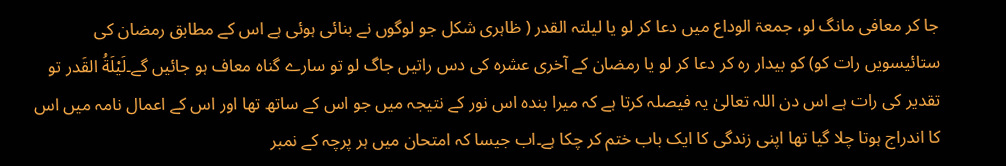جا کر معافی مانگ لو، جمعۃ الوداع میں دعا کر لو یا لیلتہ القدر ( ظاہری شکل جو لوگوں نے بنائی ہوئی ہے اس کے مطابق رمضان کی ستائیسویں رات کو) کو بیدار رہ کر دعا کر لو یا رمضان کے آخری عشرہ کی دس راتیں جاگ لو تو سارے گناہ معاف ہو جائیں گے۔لَيْلَةُ القَدر تو تقدیر کی رات ہے اس دن اللہ تعالیٰ یہ فیصلہ کرتا ہے کہ میرا بندہ اس نور کے نتیجہ میں جو اس کے ساتھ تھا اور اس کے اعمال نامہ میں اس کا اندراج ہوتا چلا گیا تھا اپنی زندگی کا ایک باب ختم کر چکا ہے۔اب جیسا کہ امتحان میں ہر پرچہ کے نمبر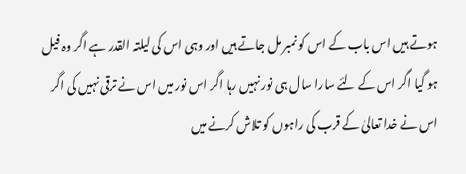ہوتے ہیں اس باب کے اس کو نمبر مل جاتے ہیں اور وہی اس کی لیلتہ القدر ہے اگر وہ فیل ہو گیا اگر اس کے لئے سارا سال ہی نور نہیں رہا اگر اس نور میں اس نے ترقی نہیں کی اگر اس نے خدا تعالیٰ کے قرب کی راہوں کو تلاش کرنے میں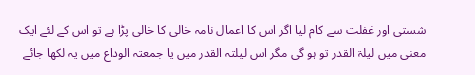شستی اور غفلت سے کام لیا اگر اس کا اعمال نامہ خالی کا خالی پڑا ہے تو اس کے لئے ایک معنی میں لیلۃ القدر تو ہو گی مگر اس لیلتہ القدر میں یا جمعتہ الوداع میں یہ لکھا جائے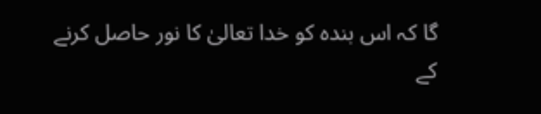گا کہ اس بندہ کو خدا تعالیٰ کا نور حاصل کرنے کے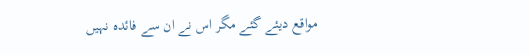مواقع دیئے گئے مگر اس نے ان سے فائدہ نہیں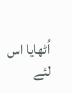اُٹھایا اس لئے